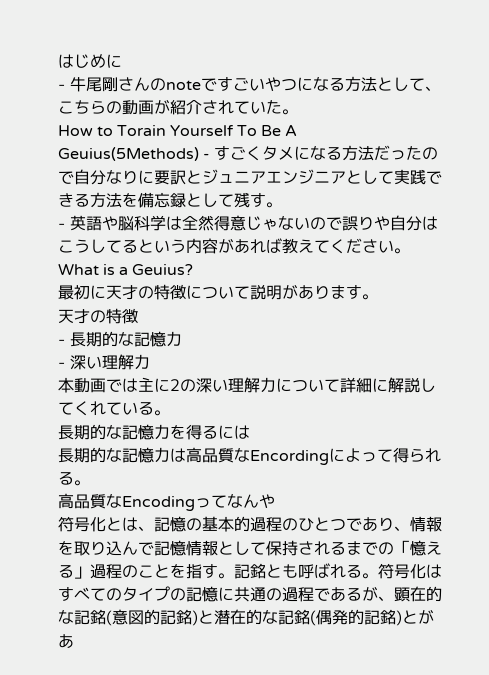はじめに
- 牛尾剛さんのnoteですごいやつになる方法として、こちらの動画が紹介されていた。
How to Torain Yourself To Be A Geuius(5Methods) - すごくタメになる方法だったので自分なりに要訳とジュニアエンジニアとして実践できる方法を備忘録として残す。
- 英語や脳科学は全然得意じゃないので誤りや自分はこうしてるという内容があれば教えてください。
What is a Geuius?
最初に天才の特徴について説明があります。
天才の特徴
- 長期的な記憶力
- 深い理解力
本動画では主に2の深い理解力について詳細に解説してくれている。
長期的な記憶力を得るには
長期的な記憶力は高品質なEncordingによって得られる。
高品質なEncodingってなんや
符号化とは、記憶の基本的過程のひとつであり、情報を取り込んで記憶情報として保持されるまでの「憶える」過程のことを指す。記銘とも呼ばれる。符号化はすべてのタイプの記憶に共通の過程であるが、顕在的な記銘(意図的記銘)と潜在的な記銘(偶発的記銘)とがあ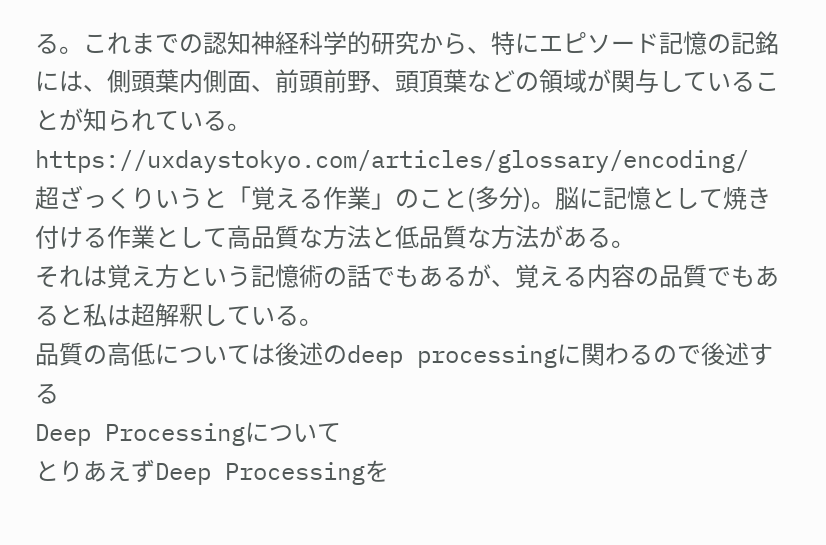る。これまでの認知神経科学的研究から、特にエピソード記憶の記銘には、側頭葉内側面、前頭前野、頭頂葉などの領域が関与していることが知られている。
https://uxdaystokyo.com/articles/glossary/encoding/
超ざっくりいうと「覚える作業」のこと(多分)。脳に記憶として焼き付ける作業として高品質な方法と低品質な方法がある。
それは覚え方という記憶術の話でもあるが、覚える内容の品質でもあると私は超解釈している。
品質の高低については後述のdeep processingに関わるので後述する
Deep Processingについて
とりあえずDeep Processingを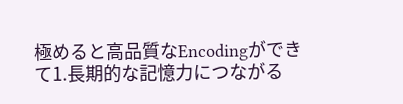極めると高品質なEncodingができて1.長期的な記憶力につながる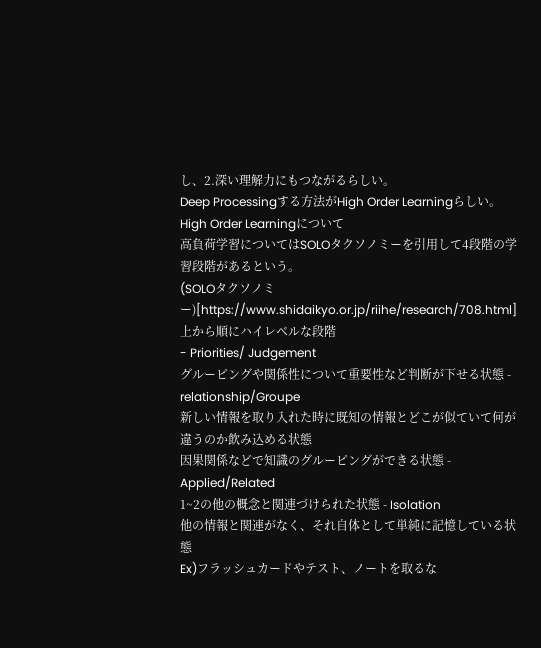し、2.深い理解力にもつながるらしい。
Deep Processingする方法がHigh Order Learningらしい。
High Order Learningについて
高負荷学習についてはSOLOタクソノミーを引用して4段階の学習段階があるという。
(SOLOタクソノミー)[https://www.shidaikyo.or.jp/riihe/research/708.html]
上から順にハイレベルな段階
- Priorities/ Judgement
グルーピングや関係性について重要性など判断が下せる状態 - relationship/Groupe
新しい情報を取り入れた時に既知の情報とどこが似ていて何が違うのか飲み込める状態
因果関係などで知識のグルーピングができる状態 - Applied/Related
1~2の他の概念と関連づけられた状態 - Isolation
他の情報と関連がなく、それ自体として単純に記憶している状態
Ex)フラッシュカードやテスト、ノートを取るな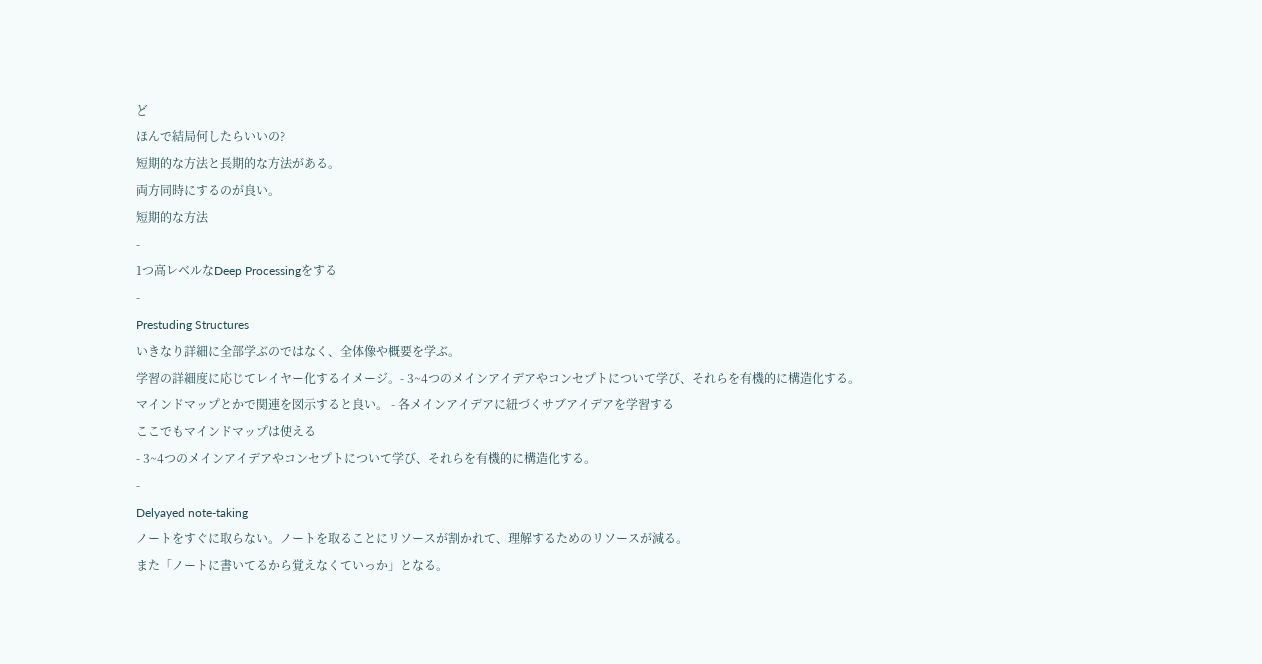ど
ほんで結局何したらいいの?
短期的な方法と長期的な方法がある。
両方同時にするのが良い。
短期的な方法
-
1つ高レベルなDeep Processingをする
-
Prestuding Structures
いきなり詳細に全部学ぶのではなく、全体像や概要を学ぶ。
学習の詳細度に応じてレイヤー化するイメージ。- 3~4つのメインアイデアやコンセプトについて学び、それらを有機的に構造化する。
マインドマップとかで関連を図示すると良い。 - 各メインアイデアに紐づくサブアイデアを学習する
ここでもマインドマップは使える
- 3~4つのメインアイデアやコンセプトについて学び、それらを有機的に構造化する。
-
Delyayed note-taking
ノートをすぐに取らない。ノートを取ることにリソースが割かれて、理解するためのリソースが減る。
また「ノートに書いてるから覚えなくていっか」となる。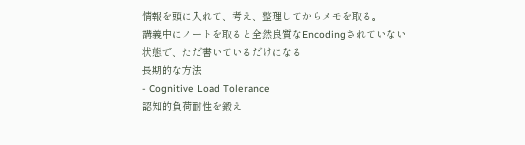情報を頭に入れて、考え、整理してからメモを取る。
講義中にノートを取ると全然良質なEncodingされていない状態で、ただ書いているだけになる
長期的な方法
- Cognitive Load Tolerance
認知的負荷耐性を鍛え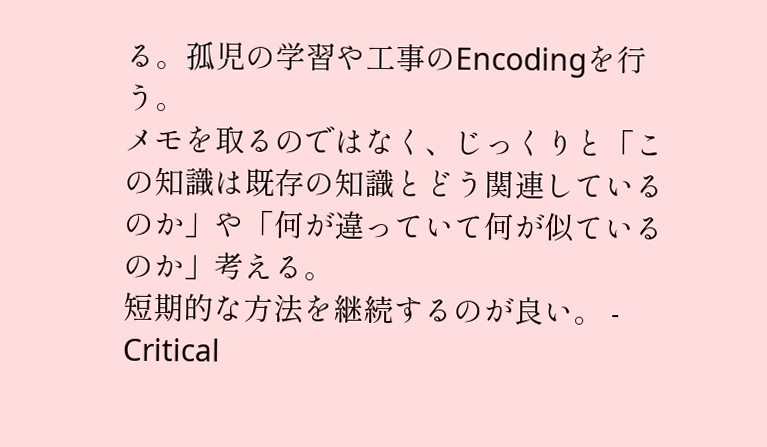る。孤児の学習や工事のEncodingを行う。
メモを取るのではなく、じっくりと「この知識は既存の知識とどう関連しているのか」や「何が違っていて何が似ているのか」考える。
短期的な方法を継続するのが良い。 - Critical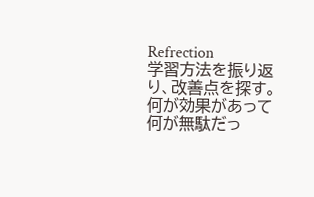Refrection
学習方法を振り返り、改善点を探す。
何が効果があって何が無駄だっ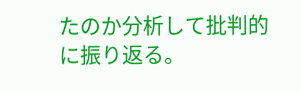たのか分析して批判的に振り返る。